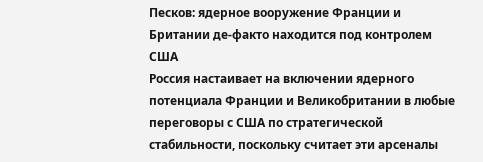Песков: ядерное вооружение Франции и Британии де-факто находится под контролем США
Россия настаивает на включении ядерного потенциала Франции и Великобритании в любые переговоры с США по стратегической стабильности, поскольку считает эти арсеналы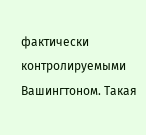фактически контролируемыми Вашингтоном. Такая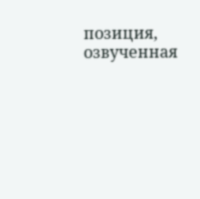позиция, озвученная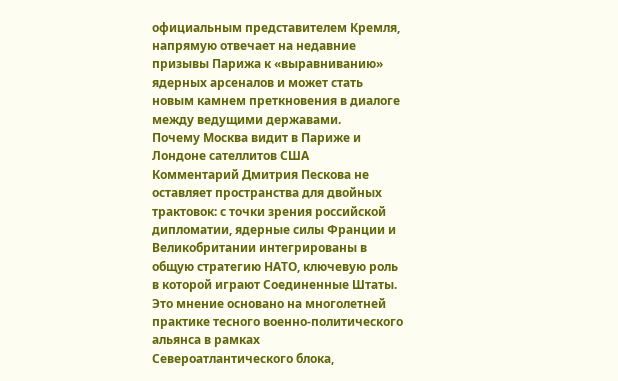официальным представителем Кремля, напрямую отвечает на недавние призывы Парижа к «выравниванию» ядерных арсеналов и может стать новым камнем преткновения в диалоге между ведущими державами.
Почему Москва видит в Париже и Лондоне сателлитов США
Комментарий Дмитрия Пескова не оставляет пространства для двойных трактовок: с точки зрения российской дипломатии, ядерные силы Франции и Великобритании интегрированы в общую стратегию НАТО, ключевую роль в которой играют Соединенные Штаты. Это мнение основано на многолетней практике тесного военно-политического альянса в рамках Североатлантического блока,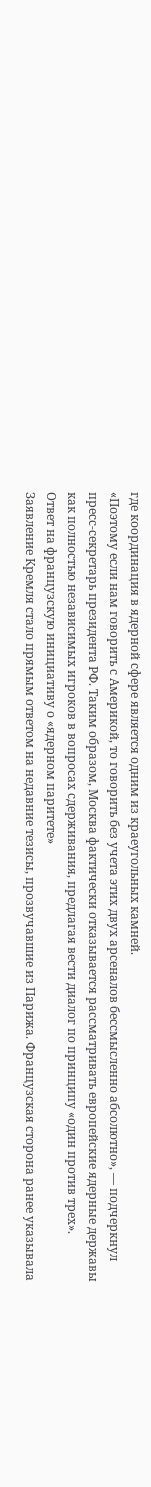где координация в ядерной сфере является одним из краеугольных камней.
«Поэтому если нам говорить с Америкой, то говорить без учета этих двух арсеналов бессмысленно абсолютно», — подчеркнул пресс-секретарь президента РФ. Таким образом, Москва фактически отказывается рассматривать европейские ядерные державы как полностью независимых игроков в вопросах сдерживания, предлагая вести диалог по принципу «один против трех».
Ответ на французскую инициативу о «ядерном паритете»
Заявление Кремля стало прямым ответом на недавние тезисы, прозвучавшие из Парижа. Французская сторона ранее указывала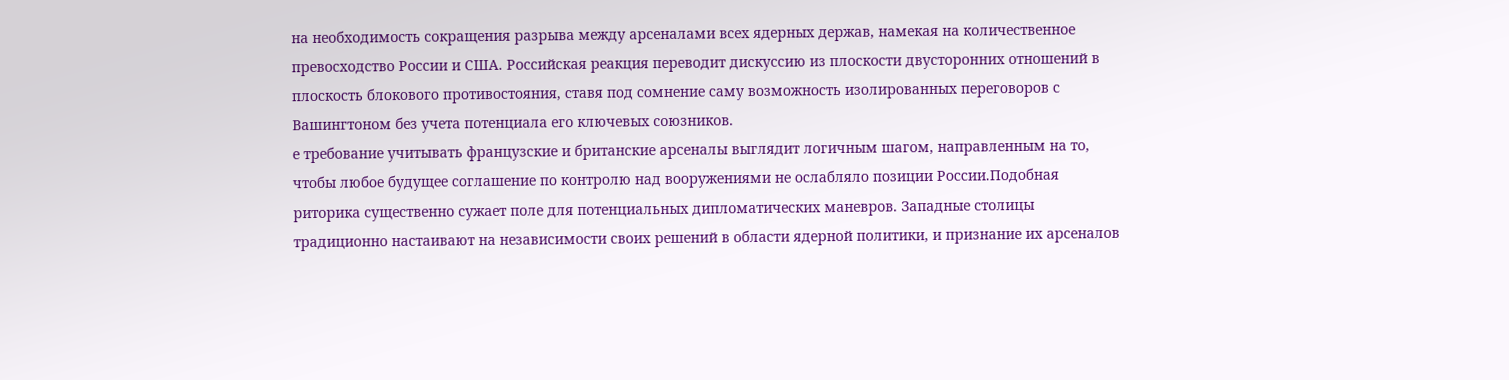на необходимость сокращения разрыва между арсеналами всех ядерных держав, намекая на количественное превосходство России и США. Российская реакция переводит дискуссию из плоскости двусторонних отношений в плоскость блокового противостояния, ставя под сомнение саму возможность изолированных переговоров с Вашингтоном без учета потенциала его ключевых союзников.
е требование учитывать французские и британские арсеналы выглядит логичным шагом, направленным на то, чтобы любое будущее соглашение по контролю над вооружениями не ослабляло позиции России.Подобная риторика существенно сужает поле для потенциальных дипломатических маневров. Западные столицы традиционно настаивают на независимости своих решений в области ядерной политики, и признание их арсеналов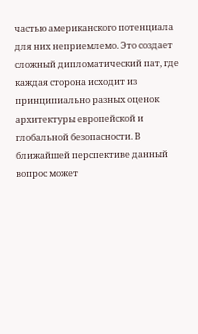частью американского потенциала для них неприемлемо. Это создает сложный дипломатический пат, где каждая сторона исходит из принципиально разных оценок архитектуры европейской и глобальной безопасности. В ближайшей перспективе данный вопрос может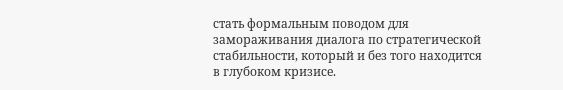стать формальным поводом для замораживания диалога по стратегической стабильности, который и без того находится в глубоком кризисе.